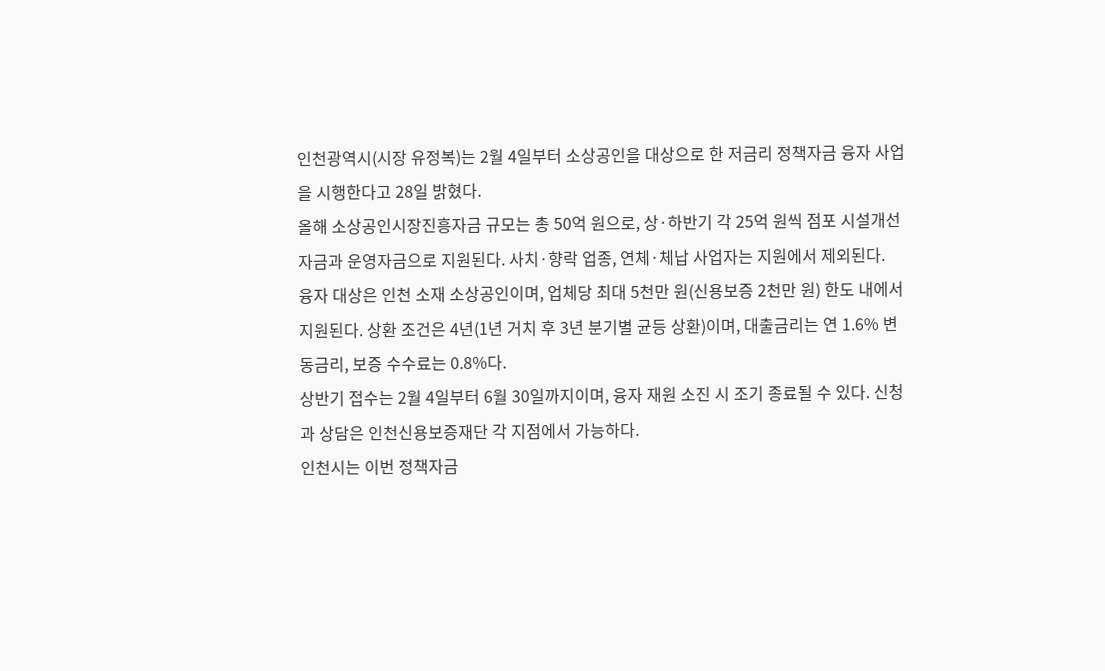인천광역시(시장 유정복)는 2월 4일부터 소상공인을 대상으로 한 저금리 정책자금 융자 사업을 시행한다고 28일 밝혔다.
올해 소상공인시장진흥자금 규모는 총 50억 원으로, 상·하반기 각 25억 원씩 점포 시설개선자금과 운영자금으로 지원된다. 사치·향락 업종, 연체·체납 사업자는 지원에서 제외된다.
융자 대상은 인천 소재 소상공인이며, 업체당 최대 5천만 원(신용보증 2천만 원) 한도 내에서 지원된다. 상환 조건은 4년(1년 거치 후 3년 분기별 균등 상환)이며, 대출금리는 연 1.6% 변동금리, 보증 수수료는 0.8%다.
상반기 접수는 2월 4일부터 6월 30일까지이며, 융자 재원 소진 시 조기 종료될 수 있다. 신청과 상담은 인천신용보증재단 각 지점에서 가능하다.
인천시는 이번 정책자금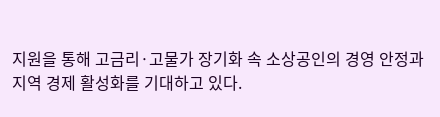지원을 통해 고금리·고물가 장기화 속 소상공인의 경영 안정과 지역 경제 활성화를 기대하고 있다.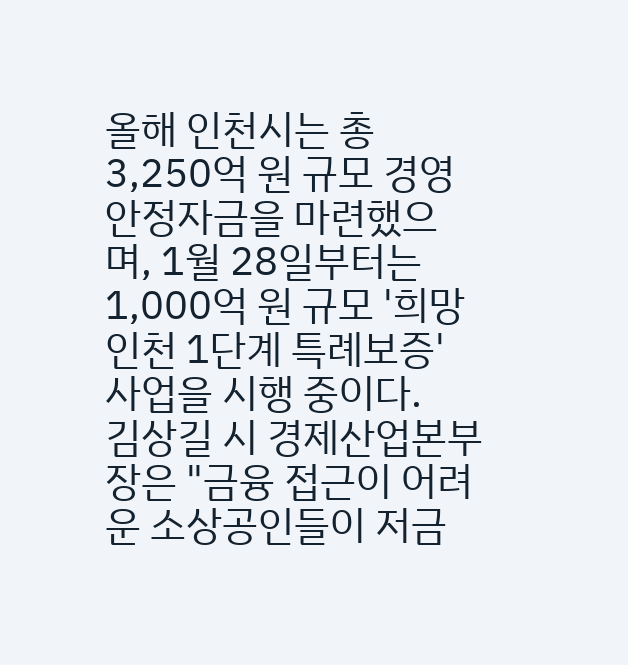올해 인천시는 총 3,250억 원 규모 경영안정자금을 마련했으며, 1월 28일부터는 1,000억 원 규모 '희망인천 1단계 특례보증' 사업을 시행 중이다.
김상길 시 경제산업본부장은 "금융 접근이 어려운 소상공인들이 저금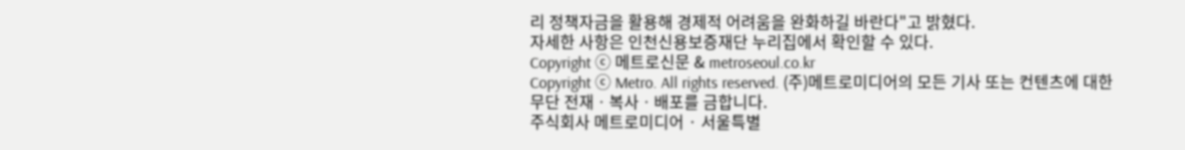리 정책자금을 활용해 경제적 어려움을 완화하길 바란다"고 밝혔다.
자세한 사항은 인천신용보증재단 누리집에서 확인할 수 있다.
Copyright ⓒ 메트로신문 & metroseoul.co.kr
Copyright ⓒ Metro. All rights reserved. (주)메트로미디어의 모든 기사 또는 컨텐츠에 대한 무단 전재ㆍ복사ㆍ배포를 금합니다.
주식회사 메트로미디어 · 서울특별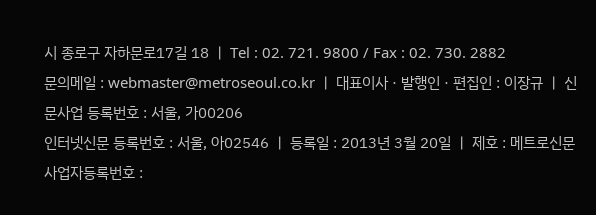시 종로구 자하문로17길 18 ㅣ Tel : 02. 721. 9800 / Fax : 02. 730. 2882
문의메일 : webmaster@metroseoul.co.kr ㅣ 대표이사 · 발행인 · 편집인 : 이장규 ㅣ 신문사업 등록번호 : 서울, 가00206
인터넷신문 등록번호 : 서울, 아02546 ㅣ 등록일 : 2013년 3월 20일 ㅣ 제호 : 메트로신문
사업자등록번호 :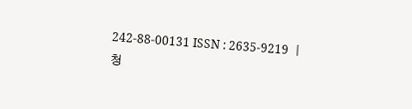242-88-00131 ISSN : 2635-9219 ㅣ 청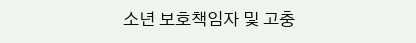소년 보호책임자 및 고충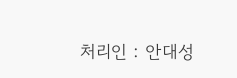처리인 : 안대성